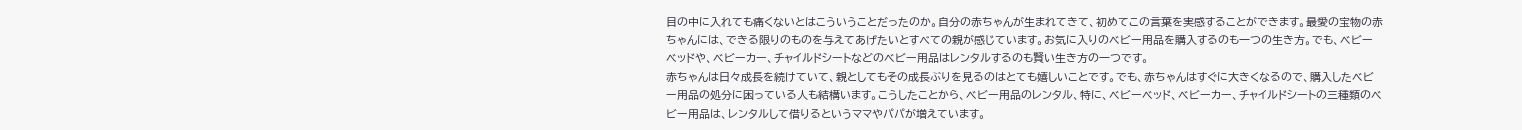目の中に入れても痛くないとはこういうことだったのか。自分の赤ちゃんが生まれてきて、初めてこの言葉を実感することができます。最愛の宝物の赤ちゃんには、できる限りのものを与えてあげたいとすべての親が感じています。お気に入りのベビー用品を購入するのも一つの生き方。でも、ベビーベッドや、ベビーカー、チャイルドシートなどのベビー用品はレンタルするのも賢い生き方の一つです。
赤ちゃんは日々成長を続けていて、親としてもその成長ぶりを見るのはとても嬉しいことです。でも、赤ちゃんはすぐに大きくなるので、購入したベビー用品の処分に困っている人も結構います。こうしたことから、ベビー用品のレンタル、特に、ベビーベッド、ベビーカー、チャイルドシートの三種類のベビー用品は、レンタルして借りるというママやパパが増えています。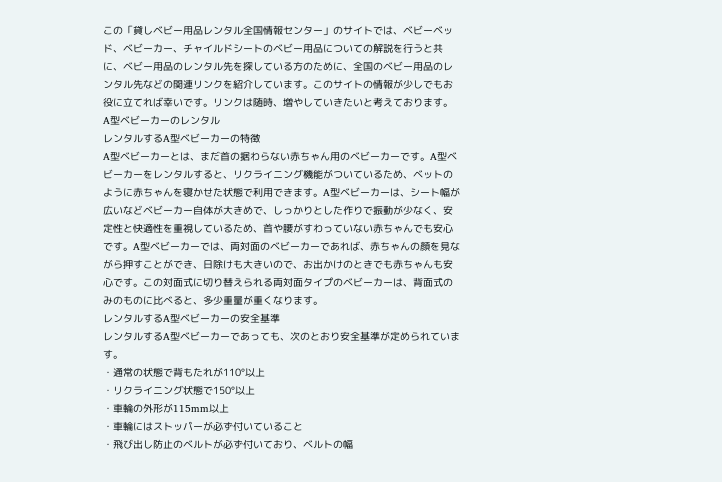この「貸しベビー用品レンタル全国情報センター」のサイトでは、ベビーベッド、ベビーカー、チャイルドシートのベビー用品についての解説を行うと共に、ベビー用品のレンタル先を探している方のために、全国のベビー用品のレンタル先などの関連リンクを紹介しています。このサイトの情報が少しでもお役に立てれば幸いです。リンクは随時、増やしていきたいと考えております。
A型ベビーカーのレンタル
レンタルするA型ベビーカーの特徴
A型ベビーカーとは、まだ首の据わらない赤ちゃん用のベビーカーです。A型ベビーカーをレンタルすると、リクライニング機能がついているため、ベットのように赤ちゃんを寝かせた状態で利用できます。A型ベビーカーは、シート幅が広いなどベビーカー自体が大きめで、しっかりとした作りで振動が少なく、安定性と快適性を重視しているため、首や腰がすわっていない赤ちゃんでも安心です。A型ベビーカーでは、両対面のベビーカーであれば、赤ちゃんの顔を見ながら押すことができ、日除けも大きいので、お出かけのときでも赤ちゃんも安心です。この対面式に切り替えられる両対面タイプのベビーカーは、背面式のみのものに比べると、多少重量が重くなります。
レンタルするA型ベビーカーの安全基準
レンタルするA型ベビーカーであっても、次のとおり安全基準が定められています。
・通常の状態で背もたれが110°以上
・リクライニング状態で150°以上
・車輪の外形が115mm以上
・車輪にはストッパーが必ず付いていること
・飛び出し防止のベルトが必ず付いており、ベルトの幅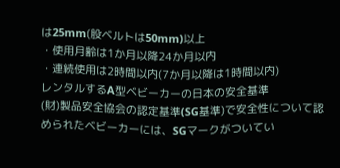は25mm(股ベルトは50mm)以上
・使用月齢は1か月以降24か月以内
・連続使用は2時間以内(7か月以降は1時間以内)
レンタルするA型ベビーカーの日本の安全基準
(財)製品安全協会の認定基準(SG基準)で安全性について認められたベビーカーには、SGマークがついてい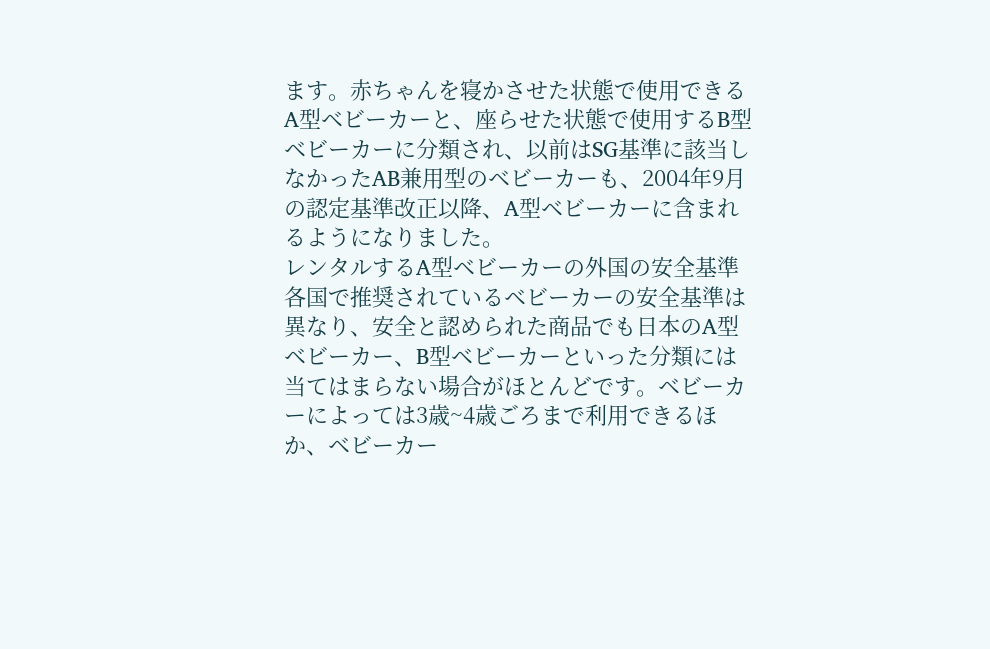ます。赤ちゃんを寝かさせた状態で使用できるA型ベビーカーと、座らせた状態で使用するB型ベビーカーに分類され、以前はSG基準に該当しなかったAB兼用型のベビーカーも、2004年9月の認定基準改正以降、A型ベビーカーに含まれるようになりました。
レンタルするA型ベビーカーの外国の安全基準
各国で推奨されているベビーカーの安全基準は異なり、安全と認められた商品でも日本のA型ベビーカー、B型ベビーカーといった分類には当てはまらない場合がほとんどです。ベビーカーによっては3歳~4歳ごろまで利用できるほか、ベビーカー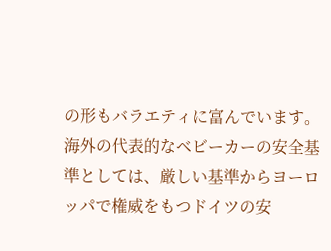の形もバラエティに富んでいます。海外の代表的なベビーカーの安全基準としては、厳しい基準からヨーロッパで権威をもつドイツの安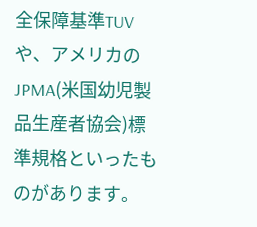全保障基準TUVや、アメリカのJPMA(米国幼児製品生産者協会)標準規格といったものがあります。